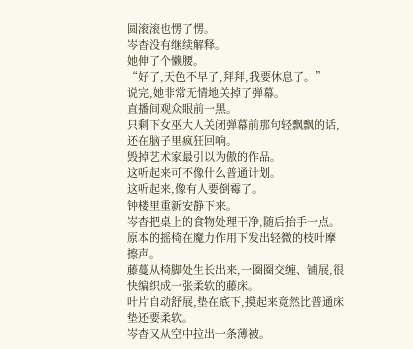圆滚滚也愣了愣。
岑杳没有继续解释。
她伸了个懒腰。
“好了,天色不早了,拜拜,我要休息了。”
说完,她非常无情地关掉了弹幕。
直播间观众眼前一黑。
只剩下女巫大人关闭弹幕前那句轻飘飘的话,还在脑子里疯狂回响。
毁掉艺术家最引以为傲的作品。
这听起来可不像什么普通计划。
这听起来,像有人要倒霉了。
钟楼里重新安静下来。
岑杳把桌上的食物处理干净,随后抬手一点。
原本的摇椅在魔力作用下发出轻微的枝叶摩擦声。
藤蔓从椅脚处生长出来,一圈圈交缠、铺展,很快编织成一张柔软的藤床。
叶片自动舒展,垫在底下,摸起来竟然比普通床垫还要柔软。
岑杳又从空中拉出一条薄被。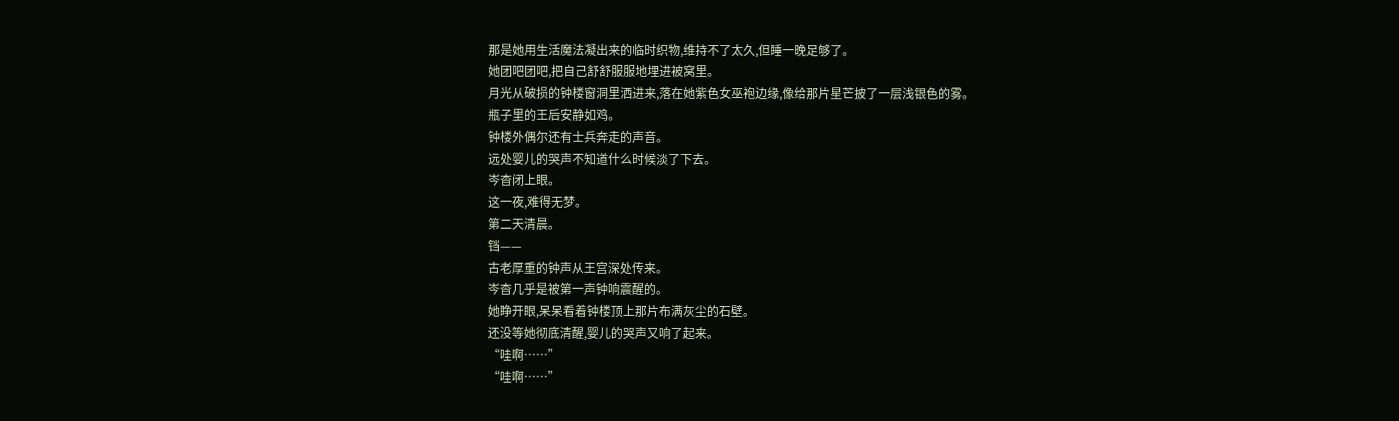那是她用生活魔法凝出来的临时织物,维持不了太久,但睡一晚足够了。
她团吧团吧,把自己舒舒服服地埋进被窝里。
月光从破损的钟楼窗洞里洒进来,落在她紫色女巫袍边缘,像给那片星芒披了一层浅银色的雾。
瓶子里的王后安静如鸡。
钟楼外偶尔还有士兵奔走的声音。
远处婴儿的哭声不知道什么时候淡了下去。
岑杳闭上眼。
这一夜,难得无梦。
第二天清晨。
铛——
古老厚重的钟声从王宫深处传来。
岑杳几乎是被第一声钟响震醒的。
她睁开眼,呆呆看着钟楼顶上那片布满灰尘的石壁。
还没等她彻底清醒,婴儿的哭声又响了起来。
“哇啊……”
“哇啊……”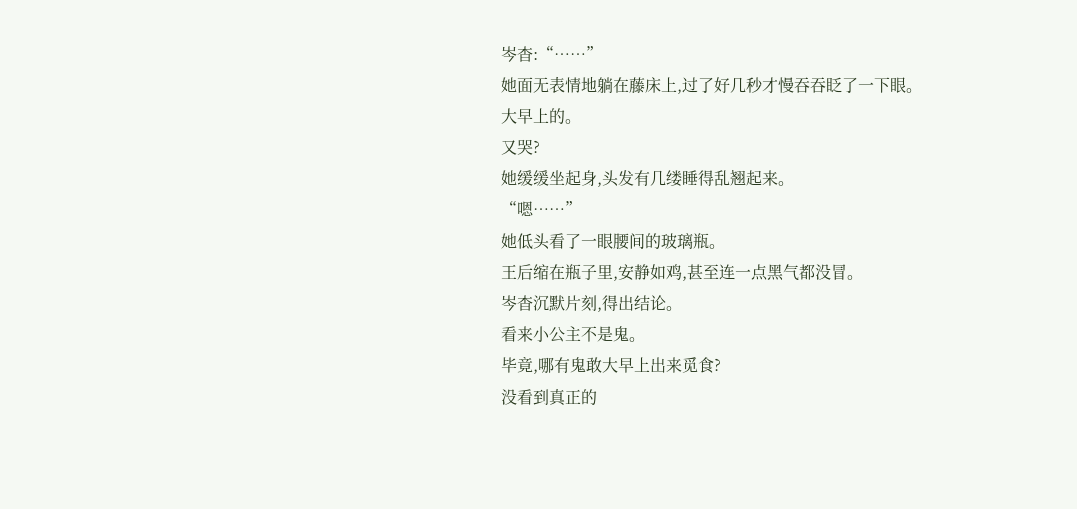岑杳:“……”
她面无表情地躺在藤床上,过了好几秒才慢吞吞眨了一下眼。
大早上的。
又哭?
她缓缓坐起身,头发有几缕睡得乱翘起来。
“嗯……”
她低头看了一眼腰间的玻璃瓶。
王后缩在瓶子里,安静如鸡,甚至连一点黑气都没冒。
岑杳沉默片刻,得出结论。
看来小公主不是鬼。
毕竟,哪有鬼敢大早上出来觅食?
没看到真正的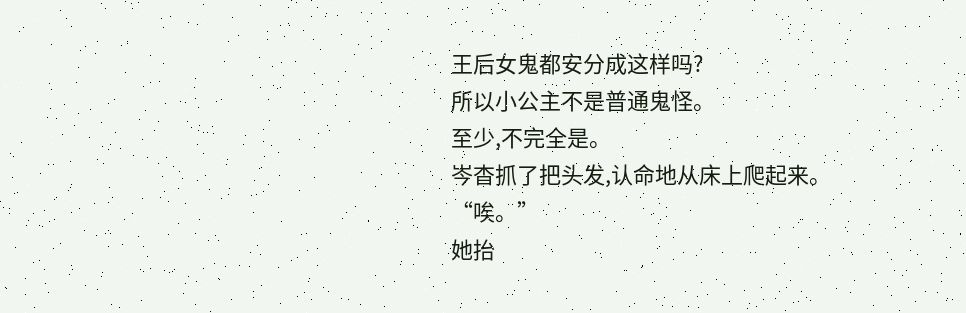王后女鬼都安分成这样吗?
所以小公主不是普通鬼怪。
至少,不完全是。
岑杳抓了把头发,认命地从床上爬起来。
“唉。”
她抬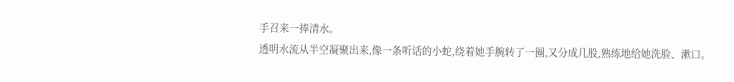手召来一捧清水。
透明水流从半空凝聚出来,像一条听话的小蛇,绕着她手腕转了一圈,又分成几股,熟练地给她洗脸、漱口。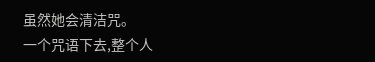虽然她会清洁咒。
一个咒语下去,整个人